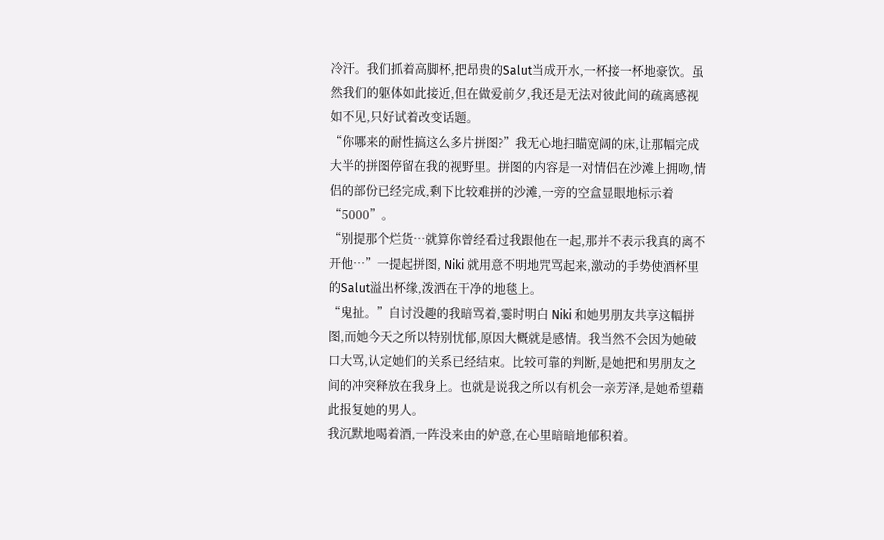冷汗。我们抓着高脚杯,把昂贵的Salut当成开水,一杯接一杯地豪饮。虽然我们的躯体如此接近,但在做爱前夕,我还是无法对彼此间的疏离感视如不见,只好试着改变话题。
“你哪来的耐性搞这么多片拼图?”我无心地扫瞄宽阔的床,让那幅完成大半的拼图停留在我的视野里。拼图的内容是一对情侣在沙滩上拥吻,情侣的部份已经完成,剩下比较难拼的沙滩,一旁的空盒显眼地标示着“5000”。
“别提那个烂货…就算你曾经看过我跟他在一起,那并不表示我真的离不开他…”一提起拼图, Niki 就用意不明地咒骂起来,激动的手势使酒杯里的Salut溢出杯缘,泼洒在干净的地毯上。
“鬼扯。”自讨没趣的我暗骂着,霎时明白 Niki 和她男朋友共享这幅拼图,而她今天之所以特别忧郁,原因大概就是感情。我当然不会因为她破口大骂,认定她们的关系已经结束。比较可靠的判断,是她把和男朋友之间的冲突释放在我身上。也就是说我之所以有机会一亲芳泽,是她希望藉此报复她的男人。
我沉默地喝着酒,一阵没来由的妒意,在心里暗暗地郁积着。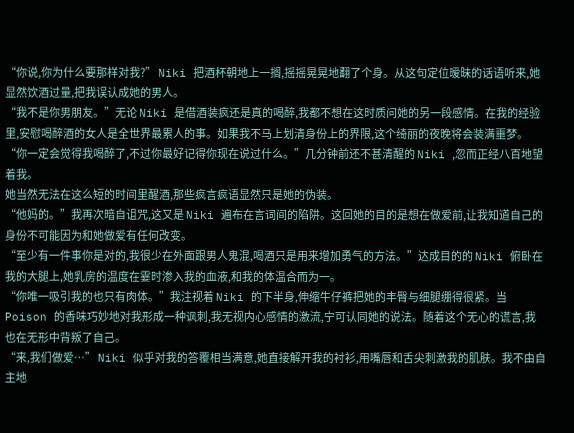“你说,你为什么要那样对我?” Niki 把酒杯朝地上一搁,摇摇晃晃地翻了个身。从这句定位暧昧的话语听来,她显然饮酒过量,把我误认成她的男人。
“我不是你男朋友。”无论 Niki 是借酒装疯还是真的喝醉,我都不想在这时质问她的另一段感情。在我的经验里,安慰喝醉酒的女人是全世界最累人的事。如果我不马上划清身份上的界限,这个绮丽的夜晚将会装满噩梦。
“你一定会觉得我喝醉了,不过你最好记得你现在说过什么。”几分钟前还不甚清醒的 Niki ,忽而正经八百地望着我。
她当然无法在这么短的时间里醒酒,那些疯言疯语显然只是她的伪装。
“他妈的。”我再次暗自诅咒,这又是 Niki 遍布在言词间的陷阱。这回她的目的是想在做爱前,让我知道自己的身份不可能因为和她做爱有任何改变。
“至少有一件事你是对的,我很少在外面跟男人鬼混,喝酒只是用来增加勇气的方法。”达成目的的 Niki 俯卧在我的大腿上,她乳房的温度在霎时渗入我的血液,和我的体温合而为一。
“你唯一吸引我的也只有肉体。”我注视着 Niki 的下半身,伸缩牛仔裤把她的丰臀与细腿绷得很紧。当 Poison 的香味巧妙地对我形成一种讽刺,我无视内心感情的激流,宁可认同她的说法。随着这个无心的谎言,我也在无形中背叛了自己。
“来,我们做爱…” Niki 似乎对我的答覆相当满意,她直接解开我的衬衫,用嘴唇和舌尖刺激我的肌肤。我不由自主地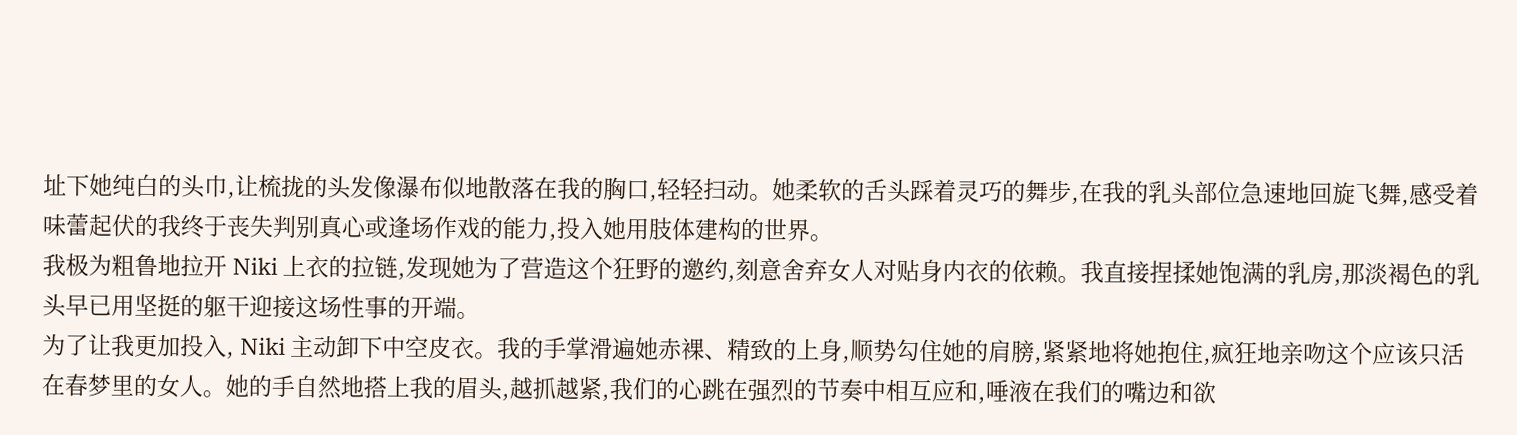址下她纯白的头巾,让梳拢的头发像瀑布似地散落在我的胸口,轻轻扫动。她柔软的舌头踩着灵巧的舞步,在我的乳头部位急速地回旋飞舞,感受着味蕾起伏的我终于丧失判别真心或逢场作戏的能力,投入她用肢体建构的世界。
我极为粗鲁地拉开 Niki 上衣的拉链,发现她为了营造这个狂野的邀约,刻意舍弃女人对贴身内衣的依赖。我直接捏揉她饱满的乳房,那淡褐色的乳头早已用坚挺的躯干迎接这场性事的开端。
为了让我更加投入, Niki 主动卸下中空皮衣。我的手掌滑遍她赤裸、精致的上身,顺势勾住她的肩膀,紧紧地将她抱住,疯狂地亲吻这个应该只活在春梦里的女人。她的手自然地搭上我的眉头,越抓越紧,我们的心跳在强烈的节奏中相互应和,唾液在我们的嘴边和欲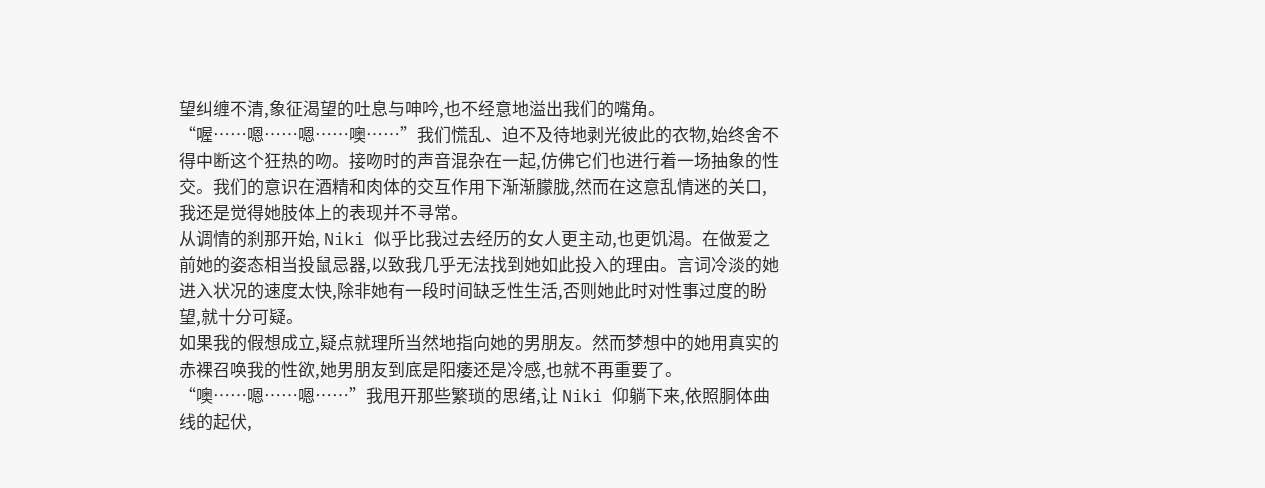望纠缠不清,象征渴望的吐息与呻吟,也不经意地溢出我们的嘴角。
“喔……嗯……嗯……噢……”我们慌乱、迫不及待地剥光彼此的衣物,始终舍不得中断这个狂热的吻。接吻时的声音混杂在一起,仿佛它们也进行着一场抽象的性交。我们的意识在酒精和肉体的交互作用下渐渐朦胧,然而在这意乱情迷的关口,我还是觉得她肢体上的表现并不寻常。
从调情的刹那开始, Niki 似乎比我过去经历的女人更主动,也更饥渴。在做爱之前她的姿态相当投鼠忌器,以致我几乎无法找到她如此投入的理由。言词冷淡的她进入状况的速度太快,除非她有一段时间缺乏性生活,否则她此时对性事过度的盼望,就十分可疑。
如果我的假想成立,疑点就理所当然地指向她的男朋友。然而梦想中的她用真实的赤裸召唤我的性欲,她男朋友到底是阳痿还是冷感,也就不再重要了。
“噢……嗯……嗯……”我甩开那些繁琐的思绪,让 Niki 仰躺下来,依照胴体曲线的起伏,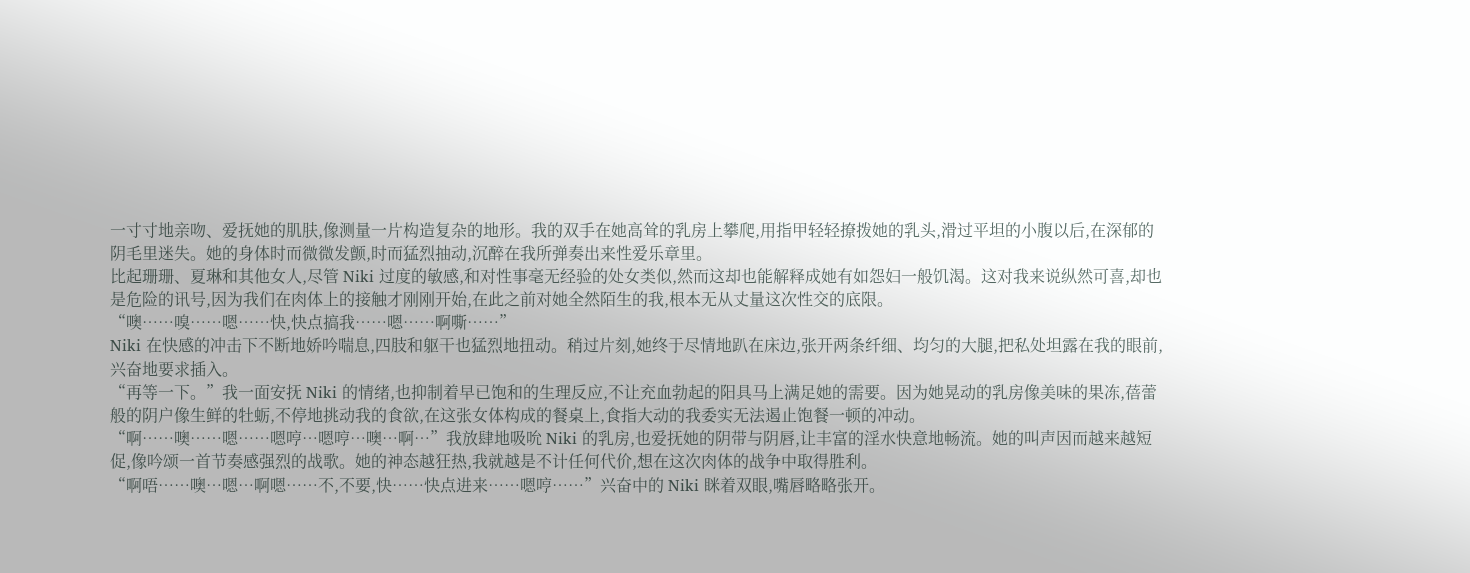一寸寸地亲吻、爱抚她的肌肤,像测量一片构造复杂的地形。我的双手在她高耸的乳房上攀爬,用指甲轻轻撩拨她的乳头,滑过平坦的小腹以后,在深郁的阴毛里迷失。她的身体时而微微发颤,时而猛烈抽动,沉醉在我所弹奏出来性爱乐章里。
比起珊珊、夏琳和其他女人,尽管 Niki 过度的敏感,和对性事毫无经验的处女类似,然而这却也能解释成她有如怨妇一般饥渴。这对我来说纵然可喜,却也是危险的讯号,因为我们在肉体上的接触才刚刚开始,在此之前对她全然陌生的我,根本无从丈量这次性交的底限。
“噢……嗅……嗯……快,快点搞我……嗯……啊嘶……”
Niki 在快感的冲击下不断地娇吟喘息,四肢和躯干也猛烈地扭动。稍过片刻,她终于尽情地趴在床边,张开两条纤细、均匀的大腿,把私处坦露在我的眼前,兴奋地要求插入。
“再等一下。”我一面安抚 Niki 的情绪,也抑制着早已饱和的生理反应,不让充血勃起的阳具马上满足她的需要。因为她晃动的乳房像美味的果冻,蓓蕾般的阴户像生鲜的牡蛎,不停地挑动我的食欲,在这张女体构成的餐桌上,食指大动的我委实无法遏止饱餐一顿的冲动。
“啊……噢……嗯……嗯哼…嗯哼…噢…啊…”我放肆地吸吮 Niki 的乳房,也爱抚她的阴带与阴唇,让丰富的淫水快意地畅流。她的叫声因而越来越短促,像吟颂一首节奏感强烈的战歌。她的神态越狂热,我就越是不计任何代价,想在这次肉体的战争中取得胜利。
“啊唔……噢…嗯…啊嗯……不,不要,快……快点进来……嗯哼……”兴奋中的 Niki 眯着双眼,嘴唇略略张开。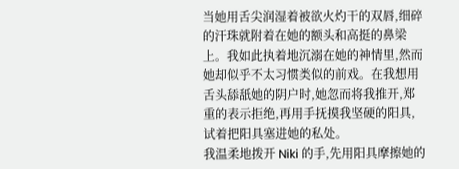当她用舌尖润湿着被欲火灼干的双唇,细碎的汗珠就附着在她的额头和高挺的鼻梁上。我如此执着地沉溺在她的神情里,然而她却似乎不太习惯类似的前戏。在我想用舌头舔舐她的阴户时,她忽而将我推开,郑重的表示拒绝,再用手抚摸我坚硬的阳具,试着把阳具塞进她的私处。
我温柔地拨开 Niki 的手,先用阳具摩擦她的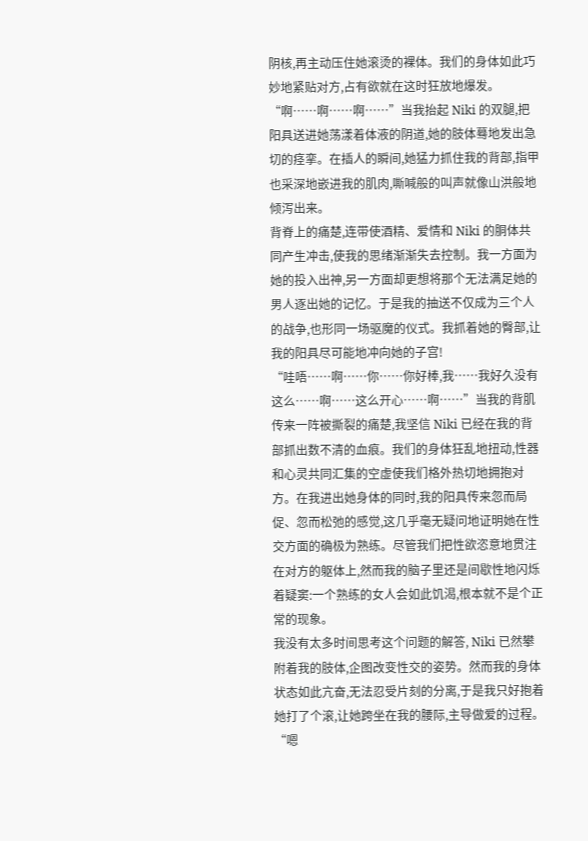阴核,再主动压住她滚烫的裸体。我们的身体如此巧妙地紧贴对方,占有欲就在这时狂放地爆发。
“啊……啊……啊……”当我抬起 Niki 的双腿,把阳具送进她荡漾着体液的阴道,她的肢体蓦地发出急切的痉挛。在插人的瞬间,她猛力抓住我的背部,指甲也采深地嵌进我的肌肉,嘶喊般的叫声就像山洪般地倾泻出来。
背脊上的痛楚,连带使酒精、爱情和 Niki 的胴体共同产生冲击,使我的思绪渐渐失去控制。我一方面为她的投入出神,另一方面却更想将那个无法满足她的男人逐出她的记忆。于是我的抽送不仅成为三个人的战争,也形同一场驱魔的仪式。我抓着她的臀部,让我的阳具尽可能地冲向她的子宫!
“哇唔……啊……你……你好棒,我……我好久没有这么……啊……这么开心……啊……”当我的背肌传来一阵被撕裂的痛楚,我坚信 Niki 已经在我的背部抓出数不清的血痕。我们的身体狂乱地扭动,性器和心灵共同汇集的空虚使我们格外热切地拥抱对方。在我进出她身体的同时,我的阳具传来忽而局促、忽而松弛的感觉,这几乎毫无疑问地证明她在性交方面的确极为熟练。尽管我们把性欲恣意地贯注在对方的躯体上,然而我的脑子里还是间歇性地闪烁着疑窦:一个熟练的女人会如此饥渴,根本就不是个正常的现象。
我没有太多时间思考这个问题的解答, Niki 已然攀附着我的肢体,企图改变性交的姿势。然而我的身体状态如此亢奋,无法忍受片刻的分离,于是我只好抱着她打了个滚,让她跨坐在我的腰际,主导做爱的过程。
“嗯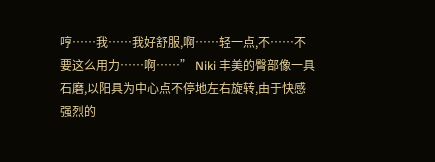哼……我……我好舒服,啊……轻一点,不……不要这么用力……啊……” Niki 丰美的臀部像一具石磨,以阳具为中心点不停地左右旋转,由于快感强烈的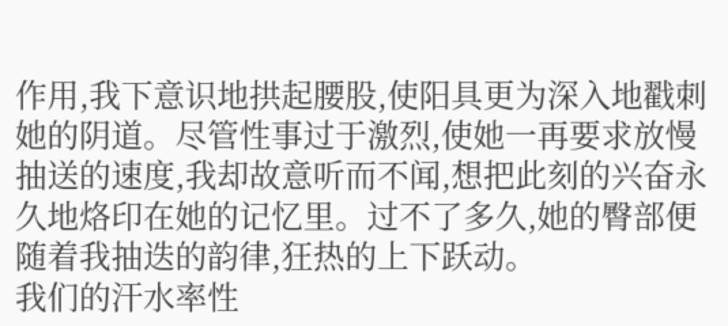作用,我下意识地拱起腰股,使阳具更为深入地戳刺她的阴道。尽管性事过于激烈,使她一再要求放慢抽送的速度,我却故意听而不闻,想把此刻的兴奋永久地烙印在她的记忆里。过不了多久,她的臀部便随着我抽迭的韵律,狂热的上下跃动。
我们的汗水率性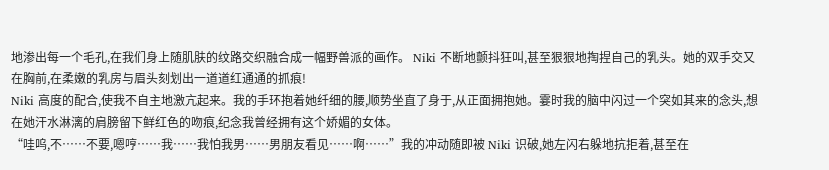地渗出每一个毛孔,在我们身上随肌肤的纹路交织融合成一幅野兽派的画作。 Niki 不断地颤抖狂叫,甚至狠狠地掏捏自己的乳头。她的双手交又在胸前,在柔嫩的乳房与眉头刻划出一道道红通通的抓痕!
Niki 高度的配合,使我不自主地激亢起来。我的手环抱着她纤细的腰,顺势坐直了身于,从正面拥抱她。霎时我的脑中闪过一个突如其来的念头,想在她汗水淋漓的肩膀留下鲜红色的吻痕,纪念我曾经拥有这个娇媚的女体。
“哇呜,不……不要,嗯哼……我……我怕我男……男朋友看见……啊……”我的冲动随即被 Niki 识破,她左闪右躲地抗拒着,甚至在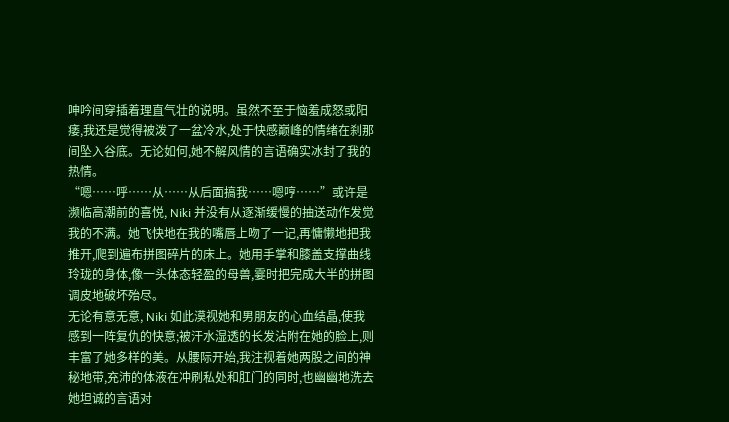呻吟间穿插着理直气壮的说明。虽然不至于恼羞成怒或阳痿,我还是觉得被泼了一盆冷水,处于快感巅峰的情绪在刹那间坠入谷底。无论如何,她不解风情的言语确实冰封了我的热情。
“嗯……呼……从……从后面搞我……嗯哼……”或许是濒临高潮前的喜悦, Niki 并没有从逐渐缓慢的抽送动作发觉我的不满。她飞快地在我的嘴唇上吻了一记,再慵懒地把我推开,爬到遍布拼图碎片的床上。她用手掌和膝盖支撑曲线玲珑的身体,像一头体态轻盈的母兽,霎时把完成大半的拼图调皮地破坏殆尽。
无论有意无意, Niki 如此漠视她和男朋友的心血结晶,使我感到一阵复仇的快意;被汗水湿透的长发沾附在她的脸上,则丰富了她多样的美。从腰际开始,我注视着她两股之间的神秘地带,充沛的体液在冲刷私处和肛门的同时,也幽幽地洗去她坦诚的言语对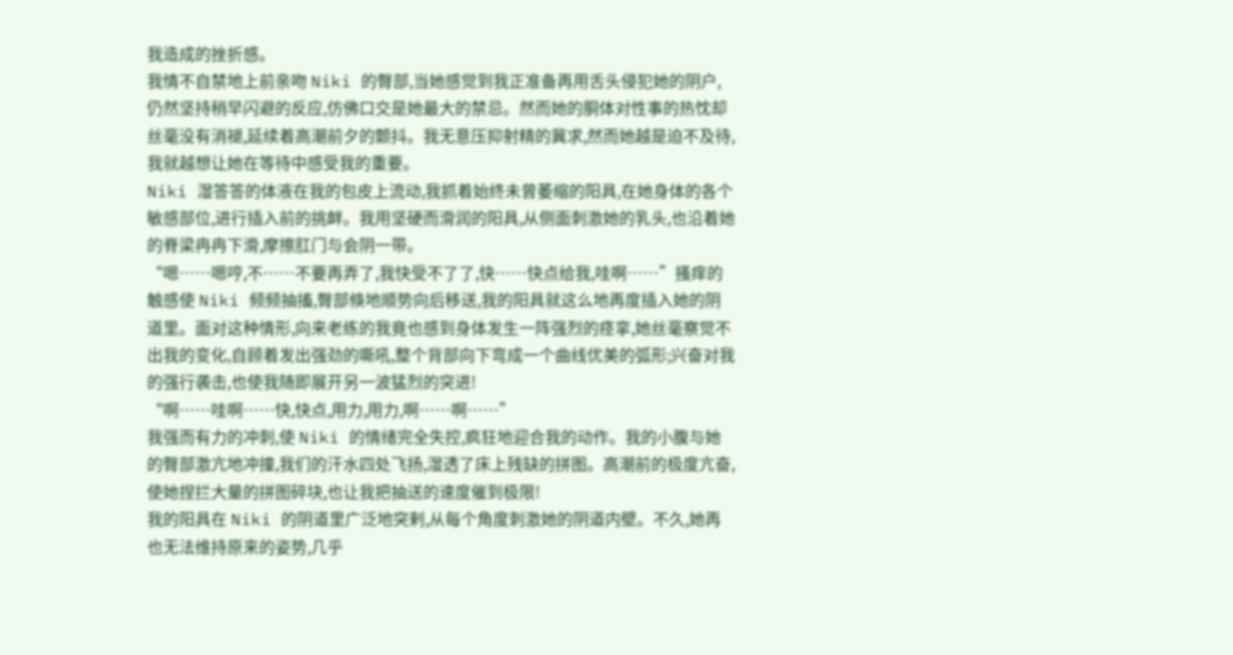我造成的挫折感。
我情不自禁地上前亲吻 Niki 的臀部,当她感觉到我正准备再用舌头侵犯她的阴户,仍然坚持稍早闪避的反应,仿佛口交是她最大的禁忌。然而她的胴体对性事的热忱却丝毫没有消褪,延续着高潮前夕的颤抖。我无意压抑射精的冀求,然而她越是迫不及待,我就越想让她在等待中感受我的重要。
Niki 湿答答的体液在我的包皮上流动,我抓着始终未曾萎缩的阳具,在她身体的各个敏感部位,进行插入前的挑衅。我用坚硬而滑润的阳具,从侧面刺激她的乳头,也沿着她的脊梁冉冉下滑,摩擦肛门与会阴一带。
“嗯……嗯哼,不……不要再弄了,我快受不了了,快……快点给我,哇啊……”搔痒的触感使 Niki 频频抽搐,臀部倏地顺势向后移送,我的阳具就这么地再度插入她的阴道里。面对这种情形,向来老练的我竟也感到身体发生一阵强烈的痉挛,她丝毫察觉不出我的变化,自顾着发出强劲的嘶吼,整个背部向下弯成一个曲线优美的弧形;兴奋对我的强行袭击,也使我随即展开另一波猛烈的突进!
“啊……哇啊……快,快点,用力,用力,啊……啊……”
我强而有力的冲刺,使 Niki 的情绪完全失控,疯狂地迎合我的动作。我的小腹与她的臀部激亢地冲撞,我们的汗水四处飞扬,湿透了床上残缺的拼图。高潮前的极度亢奋,使她捏拦大量的拼图碎块,也让我把抽送的速度催到极限!
我的阳具在 Niki 的阴道里广泛地突剌,从每个角度刺激她的阴道内壁。不久,她再也无法维持原来的姿势,几乎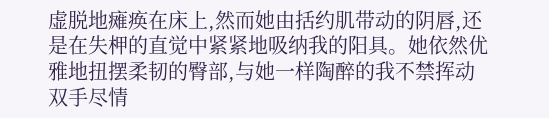虚脱地瘫痪在床上,然而她由括约肌带动的阴唇,还是在失柙的直觉中紧紧地吸纳我的阳具。她依然优雅地扭摆柔韧的臀部,与她一样陶醉的我不禁挥动双手尽情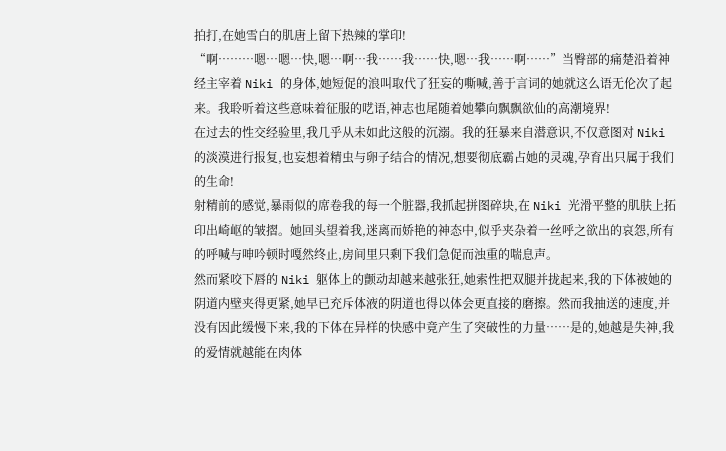拍打,在她雪白的肌唐上留下热辣的掌印!
“啊………嗯…嗯…快,嗯…啊…我……我……快,嗯…我……啊……”当臀部的痛楚沿着神经主宰着 Niki 的身体,她短促的浪叫取代了狂妄的嘶喊,善于言词的她就这么语无伦次了起来。我聆听着这些意味着征服的呓语,神志也尾随着她攀向飘飘欲仙的高潮境界!
在过去的性交经验里,我几乎从未如此这般的沉溺。我的狂暴来自潜意识,不仅意图对 Niki 的淡漠进行报复,也妄想着精虫与卵子结合的情况,想要彻底霸占她的灵魂,孕育出只属于我们的生命!
射精前的感觉,暴雨似的席卷我的每一个脏器,我抓起拼图碎块,在 Niki 光滑平整的肌肤上拓印出崎岖的皱摺。她回头望着我,迷离而娇艳的神态中,似乎夹杂着一丝呼之欲出的哀怨,所有的呼喊与呻吟顿时嘎然终止,房间里只剩下我们急促而浊重的喘息声。
然而紧咬下唇的 Niki 躯体上的颤动却越来越张狂,她索性把双腿并拢起来,我的下体被她的阴道内壁夹得更紧,她早已充斥体液的阴道也得以体会更直接的磨擦。然而我抽送的速度,并没有因此缓慢下来,我的下体在异样的快感中竟产生了突破性的力量……是的,她越是失神,我的爱情就越能在肉体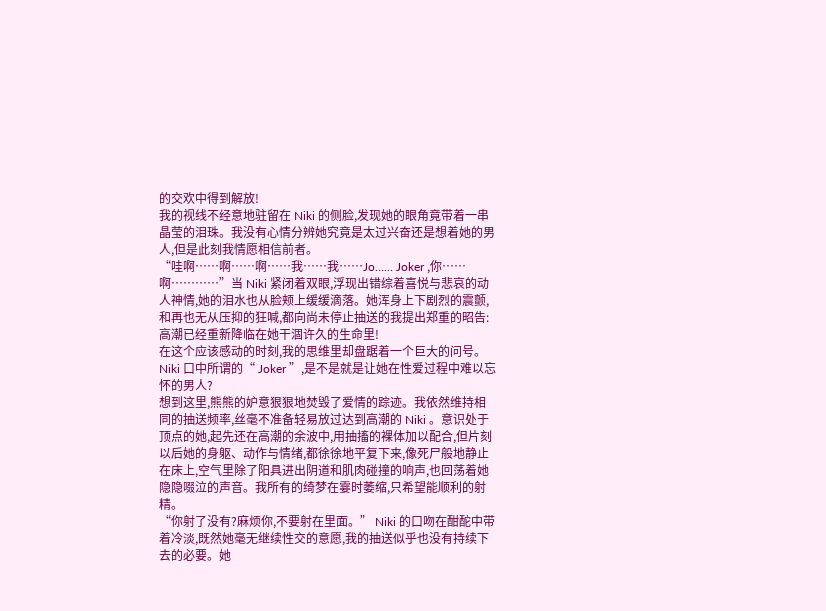的交欢中得到解放!
我的视线不经意地驻留在 Niki 的侧脸,发现她的眼角竟带着一串晶莹的泪珠。我没有心情分辨她究竟是太过兴奋还是想着她的男人,但是此刻我情愿相信前者。
“哇啊……啊……啊……我……我……Jo…… Joker ,你……啊…………”当 Niki 紧闭着双眼,浮现出错综着喜悦与悲哀的动人神情,她的泪水也从脸颊上缓缓滴落。她浑身上下剧烈的震颤,和再也无从压抑的狂喊,都向尚未停止抽送的我提出郑重的昭告:高潮已经重新降临在她干涸许久的生命里!
在这个应该感动的时刻,我的思维里却盘踞着一个巨大的问号。 Niki 口中所谓的“ Joker ”,是不是就是让她在性爱过程中难以忘怀的男人?
想到这里,熊熊的妒意狠狠地焚毁了爱情的踪迹。我依然维持相同的抽送频率,丝毫不准备轻易放过达到高潮的 Niki 。意识处于顶点的她,起先还在高潮的余波中,用抽搐的裸体加以配合,但片刻以后她的身躯、动作与情绪,都徐徐地平复下来,像死尸般地静止在床上,空气里除了阳具进出阴道和肌肉碰撞的响声,也回荡着她隐隐啜泣的声音。我所有的绮梦在霎时萎缩,只希望能顺利的射精。
“你射了没有?麻烦你,不要射在里面。” Niki 的口吻在酣酡中带着冷淡,既然她毫无继续性交的意愿,我的抽送似乎也没有持续下去的必要。她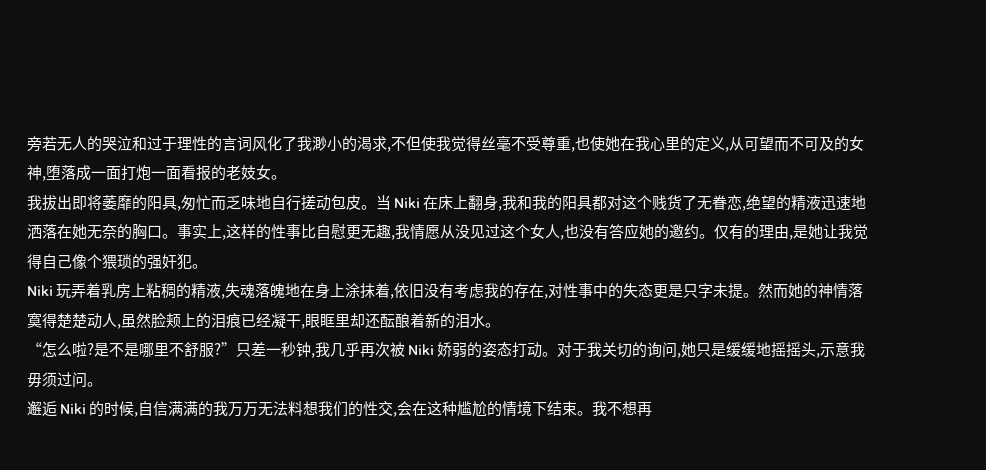旁若无人的哭泣和过于理性的言词风化了我渺小的渴求,不但使我觉得丝毫不受尊重,也使她在我心里的定义,从可望而不可及的女神,堕落成一面打炮一面看报的老妓女。
我拔出即将萎靡的阳具,匆忙而乏味地自行搓动包皮。当 Niki 在床上翻身,我和我的阳具都对这个贱货了无眷恋,绝望的精液迅速地洒落在她无奈的胸口。事实上,这样的性事比自慰更无趣,我情愿从没见过这个女人,也没有答应她的邀约。仅有的理由,是她让我觉得自己像个猥琐的强奸犯。
Niki 玩弄着乳房上粘稠的精液,失魂落魄地在身上涂抹着,依旧没有考虑我的存在,对性事中的失态更是只字未提。然而她的神情落寞得楚楚动人,虽然脸颊上的泪痕已经凝干,眼眶里却还酝酿着新的泪水。
“怎么啦?是不是哪里不舒服?”只差一秒钟,我几乎再次被 Niki 娇弱的姿态打动。对于我关切的询问,她只是缓缓地摇摇头,示意我毋须过问。
邂逅 Niki 的时候,自信满满的我万万无法料想我们的性交,会在这种尴尬的情境下结束。我不想再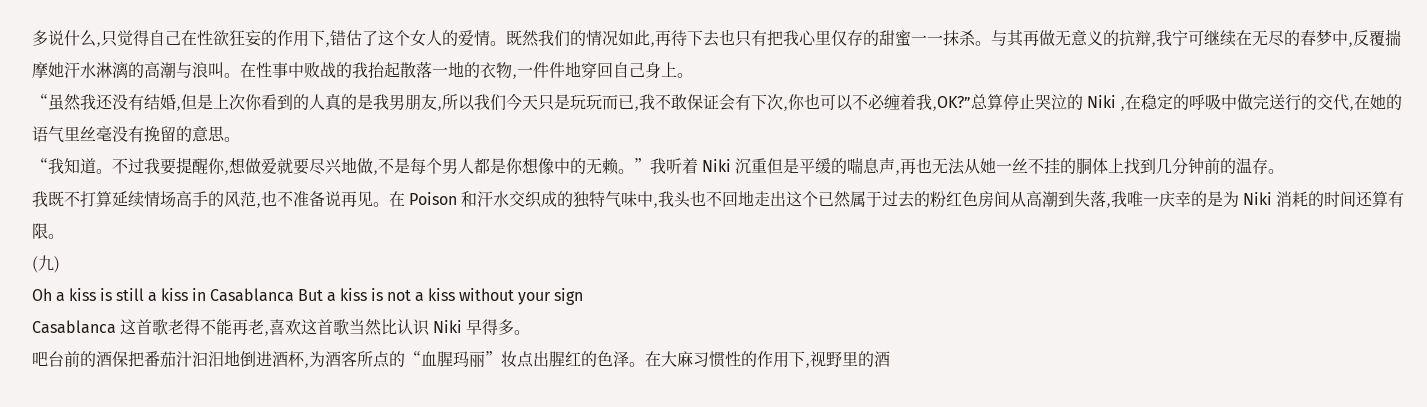多说什么,只觉得自己在性欲狂妄的作用下,错估了这个女人的爱情。既然我们的情况如此,再待下去也只有把我心里仅存的甜蜜一一抹杀。与其再做无意义的抗辩,我宁可继续在无尽的春梦中,反覆揣摩她汗水淋漓的高潮与浪叫。在性事中败战的我抬起散落一地的衣物,一件件地穿回自己身上。
“虽然我还没有结婚,但是上次你看到的人真的是我男朋友,所以我们今天只是玩玩而已,我不敢保证会有下次,你也可以不必缠着我,OK?”总算停止哭泣的 Niki ,在稳定的呼吸中做完送行的交代,在她的语气里丝毫没有挽留的意思。
“我知道。不过我要提醒你,想做爱就要尽兴地做,不是每个男人都是你想像中的无赖。”我听着 Niki 沉重但是平缓的喘息声,再也无法从她一丝不挂的胴体上找到几分钟前的温存。
我既不打算延续情场高手的风范,也不准备说再见。在 Poison 和汗水交织成的独特气味中,我头也不回地走出这个已然属于过去的粉红色房间从高潮到失落,我唯一庆幸的是为 Niki 消耗的时间还算有限。
(九)
Oh a kiss is still a kiss in Casablanca But a kiss is not a kiss without your sign
Casablanca 这首歌老得不能再老,喜欢这首歌当然比认识 Niki 早得多。
吧台前的酒保把番茄汁汩汨地倒进酒杯,为酒客所点的“血腥玛丽”妆点出腥红的色泽。在大麻习惯性的作用下,视野里的酒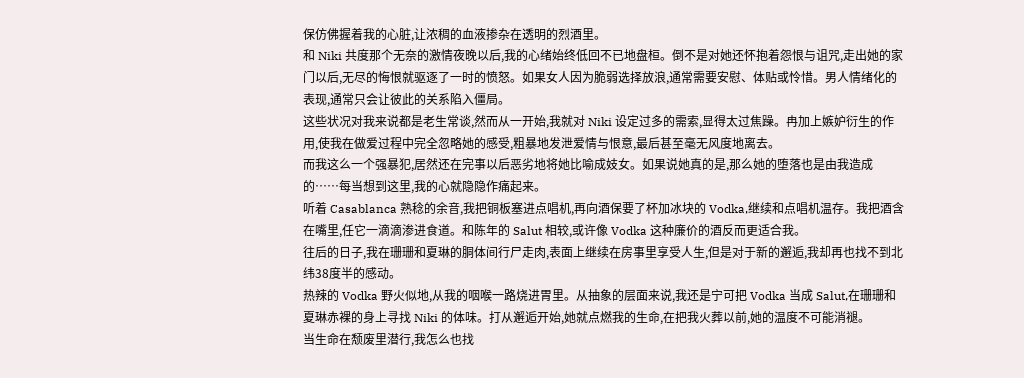保仿佛握着我的心脏,让浓稠的血液掺杂在透明的烈酒里。
和 Niki 共度那个无奈的激情夜晚以后,我的心绪始终低回不已地盘桓。倒不是对她还怀抱着怨恨与诅咒,走出她的家门以后,无尽的悔恨就驱逐了一时的愤怒。如果女人因为脆弱选择放浪,通常需要安慰、体贴或怜惜。男人情绪化的表现,通常只会让彼此的关系陷入僵局。
这些状况对我来说都是老生常谈,然而从一开始,我就对 Niki 设定过多的需索,显得太过焦躁。冉加上嫉妒衍生的作用,使我在做爱过程中完全忽略她的感受,粗暴地发泄爱情与恨意,最后甚至毫无风度地离去。
而我这么一个强暴犯,居然还在完事以后恶劣地将她比喻成妓女。如果说她真的是,那么她的堕落也是由我造成的……每当想到这里,我的心就隐隐作痛起来。
听着 Casablanca 熟稔的余音,我把铜板塞进点唱机,再向酒保要了杯加冰块的 Vodka,继续和点唱机温存。我把酒含在嘴里,任它一滴滴渗进食道。和陈年的 Salut 相较,或许像 Vodka 这种廉价的酒反而更适合我。
往后的日子,我在珊珊和夏琳的胴体间行尸走肉,表面上继续在房事里享受人生,但是对于新的邂逅,我却再也找不到北纬38度半的感动。
热辣的 Vodka 野火似地,从我的咽喉一路烧进胃里。从抽象的层面来说,我还是宁可把 Vodka 当成 Salut,在珊珊和夏琳赤裸的身上寻找 Niki 的体味。打从邂逅开始,她就点燃我的生命,在把我火葬以前,她的温度不可能消褪。
当生命在颓废里潜行,我怎么也找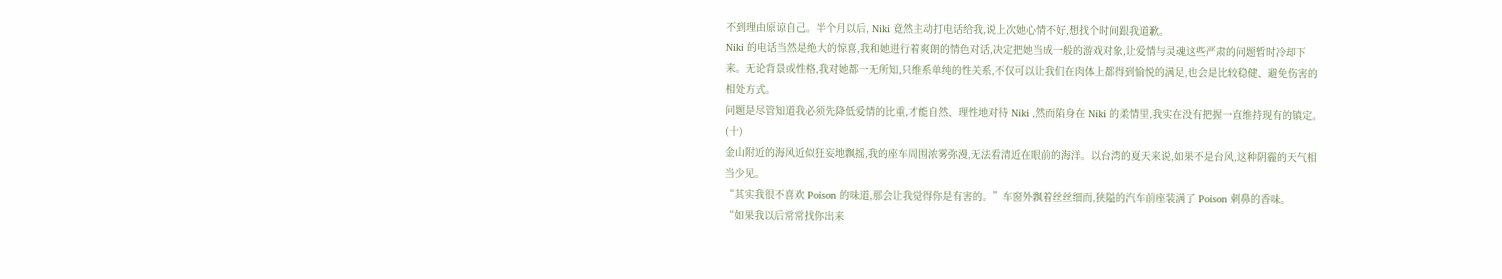不到理由原谅自己。半个月以后, Niki 竟然主动打电话给我,说上次她心情不好,想找个时间跟我道歉。
Niki 的电话当然是绝大的惊喜,我和她进行着爽朗的情色对话,决定把她当成一般的游戏对象,让爱情与灵魂这些严肃的问题暂时冷却下来。无论背景或性格,我对她都一无所知,只维系单纯的性关系,不仅可以让我们在肉体上都得到愉悦的满足,也会是比较稳健、避免伤害的相处方式。
问题是尽管知道我必须先降低爱情的比重,才能自然、理性地对待 Niki ,然而陷身在 Niki 的柔情里,我实在没有把握一直维持现有的镇定。
(十)
金山附近的海风近似狂妄地飘摇,我的座车周围浓雾弥漫,无法看清近在眼前的海洋。以台湾的夏天来说,如果不是台风,这种阴霾的天气相当少见。
“其实我很不喜欢 Poison 的味道,那会让我觉得你是有害的。”车窗外飘着丝丝细而,狭隘的汽车前座装满了 Poison 刺鼻的香味。
“如果我以后常常找你出来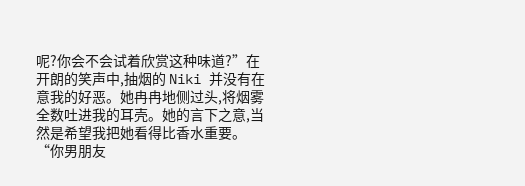呢?你会不会试着欣赏这种味道?”在开朗的笑声中,抽烟的 Niki 并没有在意我的好恶。她冉冉地侧过头,将烟雾全数吐进我的耳壳。她的言下之意,当然是希望我把她看得比香水重要。
“你男朋友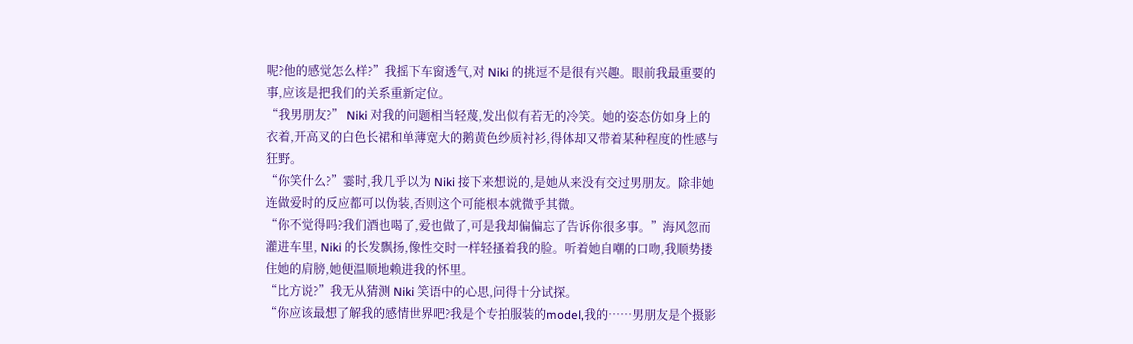呢?他的感觉怎么样?”我摇下车窗透气,对 Niki 的挑逗不是很有兴趣。眼前我最重要的事,应该是把我们的关系重新定位。
“我男朋友?” Niki 对我的问题相当轻蔑,发出似有若无的冷笑。她的姿态仿如身上的衣着,开高叉的白色长裙和单薄宽大的鹅黄色纱质衬衫,得体却又带着某种程度的性感与狂野。
“你笑什么?”霎时,我几乎以为 Niki 接下来想说的,是她从来没有交过男朋友。除非她连做爱时的反应都可以伪装,否则这个可能根本就微乎其微。
“你不觉得吗?我们酒也喝了,爱也做了,可是我却偏偏忘了告诉你很多事。”海风忽而灌进车里, Niki 的长发飘扬,像性交时一样轻搔着我的脸。听着她自嘲的口吻,我顺势搂住她的肩膀,她便温顺地赖进我的怀里。
“比方说?”我无从猜测 Niki 笑语中的心思,问得十分试探。
“你应该最想了解我的感情世界吧?我是个专拍服装的model,我的……男朋友是个摄影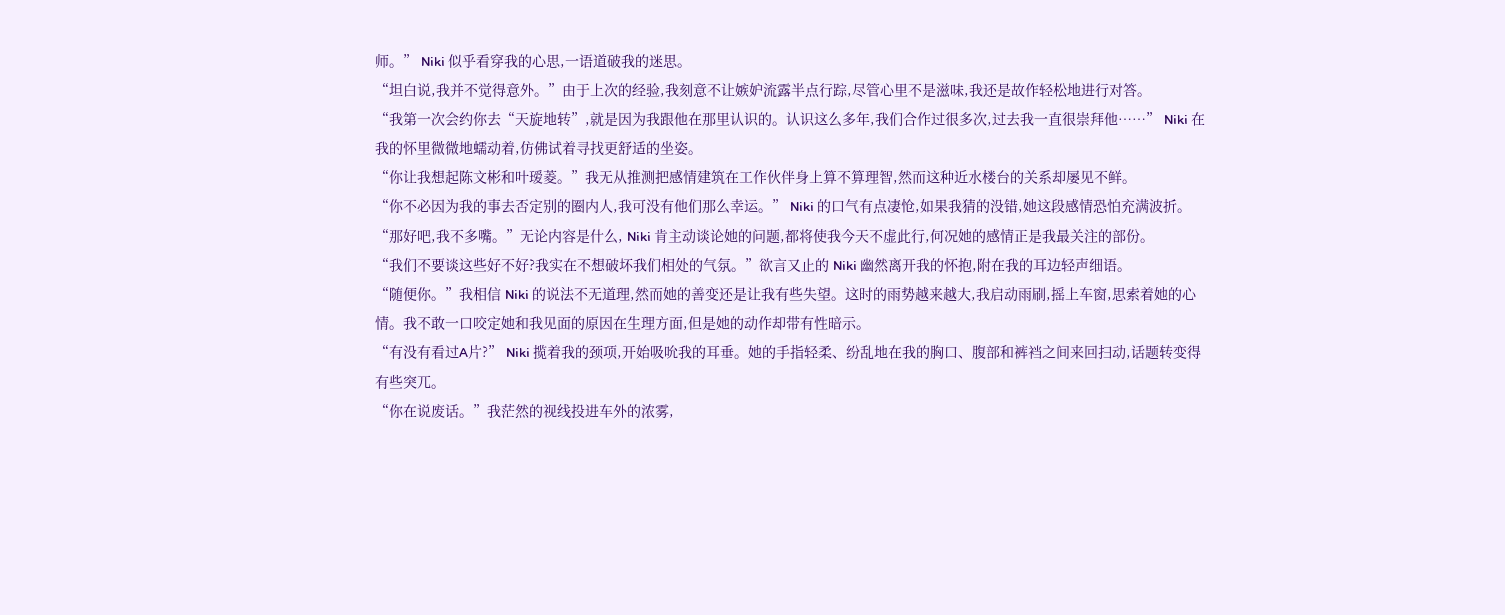师。” Niki 似乎看穿我的心思,一语道破我的迷思。
“坦白说,我并不觉得意外。”由于上次的经验,我刻意不让嫉妒流露半点行踪,尽管心里不是滋味,我还是故作轻松地进行对答。
“我第一次会约你去“天旋地转”,就是因为我跟他在那里认识的。认识这么多年,我们合作过很多次,过去我一直很崇拜他……” Niki 在我的怀里微微地蠕动着,仿佛试着寻找更舒适的坐姿。
“你让我想起陈文彬和叶瑷菱。”我无从推测把感情建筑在工作伙伴身上算不算理智,然而这种近水楼台的关系却屡见不鲜。
“你不必因为我的事去否定别的圈内人,我可没有他们那么幸运。” Niki 的口气有点凄怆,如果我猜的没错,她这段感情恐怕充满波折。
“那好吧,我不多嘴。”无论内容是什么, Niki 肯主动谈论她的问题,都将使我今天不虚此行,何况她的感情正是我最关注的部份。
“我们不要谈这些好不好?我实在不想破坏我们相处的气氛。”欲言又止的 Niki 幽然离开我的怀抱,附在我的耳边轻声细语。
“随便你。”我相信 Niki 的说法不无道理,然而她的善变还是让我有些失望。这时的雨势越来越大,我启动雨刷,摇上车窗,思索着她的心情。我不敢一口咬定她和我见面的原因在生理方面,但是她的动作却带有性暗示。
“有没有看过A片?” Niki 揽着我的颈项,开始吸吮我的耳垂。她的手指轻柔、纷乱地在我的胸口、腹部和裤裆之间来回扫动,话题转变得有些突兀。
“你在说废话。”我茫然的视线投进车外的浓雾,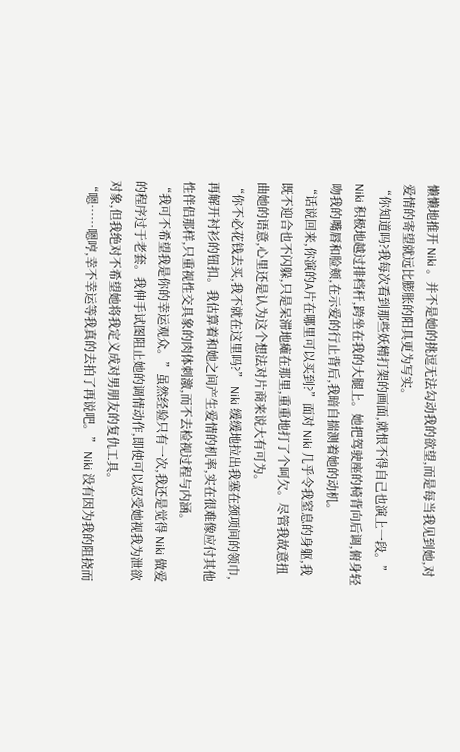懒懒地推开 Niki 。并不是她的挑逗无法勾动我的欲望,而是每当我见到她,对爱情的寄望就远比膨胀的阳具更为写实。
“你知道吗?我每次看到那些妖精打架的画面,就恨不得自己也演上一段。” Niki 积极地越过排档杆,跨坐在我的大腿上。她把驾驶座的椅背向后调,俯身轻吻我的嘴唇和脸颊,在示爱的行止背后,我暗自揣测着她的动机。
“话说回来,你演的A片在哪里可以买到?”面对 Niki 几乎令我窒息的身躯,我既不迎合也不闪躲,只是呆滞地瘫在那里,重重地打了个呵欠。尽管我故意扭曲她的语意,心里还是认为这个想法对片商来说大有可为。
“你不必花钱去买,我不就在这里吗?” Niki 缓缓地拉出我塞在颈项间的领巾,再解开衬衫的钮扣。我估算着和她之间产生爱情的机率,实在很难像应付其他性伴侣那样,只重视性交具象的肉体刺激,而不去检视过程与内涵。
“我可不希望我是你的幸运观众。”虽然经验只有一次,我还是觉得 Niki 做爱的程序过于老套。我伸手试图阻止她的调情动作,即使可以忍受她视我为泄欲对象,但我绝对不希望她将我定义成对男朋友的复仇工具。
“嗯……嗯哼,幸不幸运等我真的去拍了再说吧。” Niki 没有因为我的阻挠而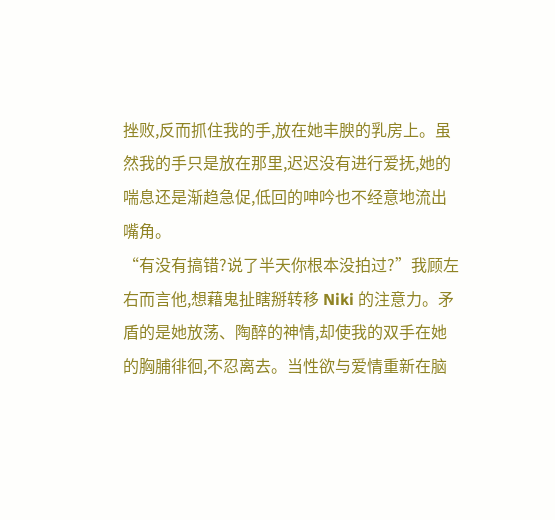挫败,反而抓住我的手,放在她丰腴的乳房上。虽然我的手只是放在那里,迟迟没有进行爱抚,她的喘息还是渐趋急促,低回的呻吟也不经意地流出嘴角。
“有没有搞错?说了半天你根本没拍过?”我顾左右而言他,想藉鬼扯瞎掰转移 Niki 的注意力。矛盾的是她放荡、陶醉的神情,却使我的双手在她的胸脯徘徊,不忍离去。当性欲与爱情重新在脑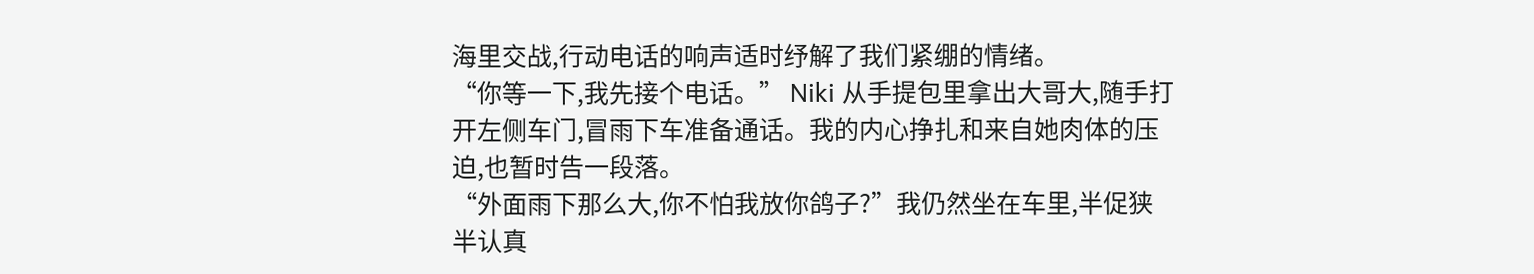海里交战,行动电话的响声适时纾解了我们紧绷的情绪。
“你等一下,我先接个电话。” Niki 从手提包里拿出大哥大,随手打开左侧车门,冒雨下车准备通话。我的内心挣扎和来自她肉体的压迫,也暂时告一段落。
“外面雨下那么大,你不怕我放你鸽子?”我仍然坐在车里,半促狭半认真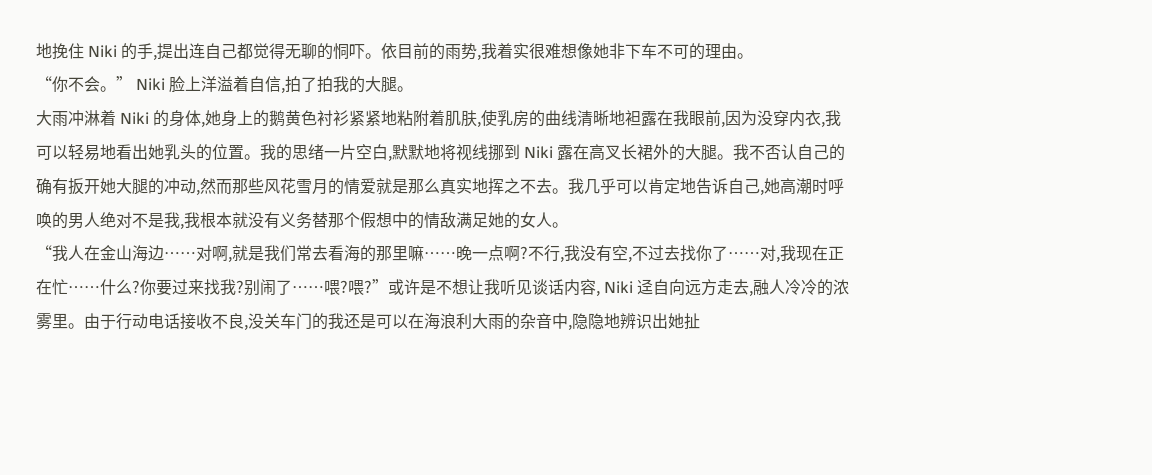地挽住 Niki 的手,提出连自己都觉得无聊的恫吓。依目前的雨势,我着实很难想像她非下车不可的理由。
“你不会。” Niki 脸上洋溢着自信,拍了拍我的大腿。
大雨冲淋着 Niki 的身体,她身上的鹅黄色衬衫紧紧地粘附着肌肤,使乳房的曲线清晰地袒露在我眼前,因为没穿内衣,我可以轻易地看出她乳头的位置。我的思绪一片空白,默默地将视线挪到 Niki 露在高叉长裙外的大腿。我不否认自己的确有扳开她大腿的冲动,然而那些风花雪月的情爱就是那么真实地挥之不去。我几乎可以肯定地告诉自己,她高潮时呼唤的男人绝对不是我,我根本就没有义务替那个假想中的情敌满足她的女人。
“我人在金山海边……对啊,就是我们常去看海的那里嘛……晚一点啊?不行,我没有空,不过去找你了……对,我现在正在忙……什么?你要过来找我?别闹了……喂?喂?”或许是不想让我听见谈话内容, Niki 迳自向远方走去,融人冷冷的浓雾里。由于行动电话接收不良,没关车门的我还是可以在海浪利大雨的杂音中,隐隐地辨识出她扯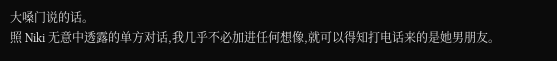大嗓门说的话。
照 Niki 无意中透露的单方对话,我几乎不必加进任何想像,就可以得知打电话来的是她男朋友。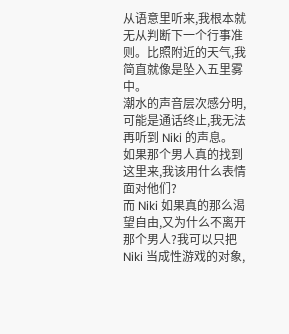从语意里听来,我根本就无从判断下一个行事准则。比照附近的天气,我简直就像是坠入五里雾中。
潮水的声音层次感分明,可能是通话终止,我无法再听到 Niki 的声息。
如果那个男人真的找到这里来,我该用什么表情面对他们?
而 Niki 如果真的那么渴望自由,又为什么不离开那个男人?我可以只把 Niki 当成性游戏的对象,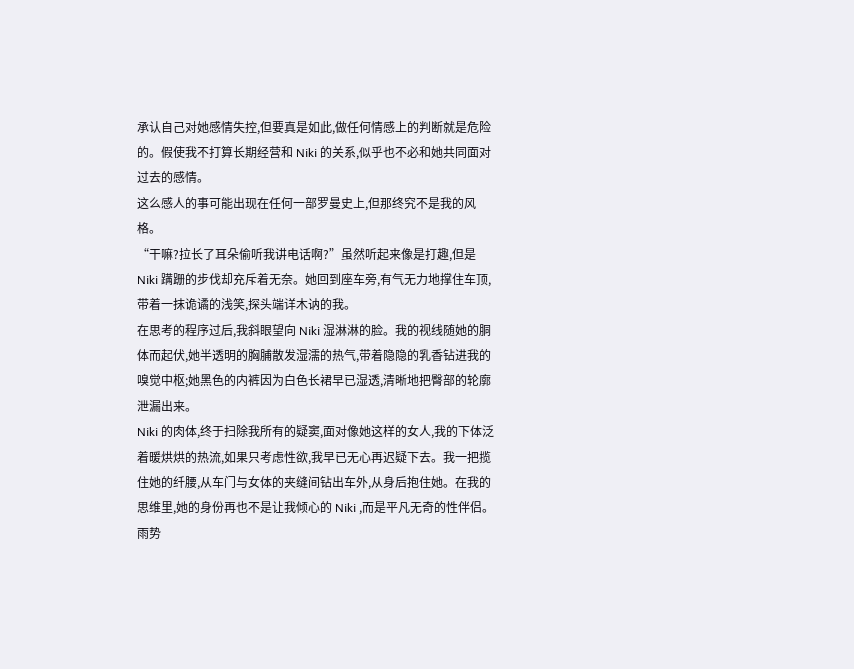承认自己对她感情失控,但要真是如此,做任何情感上的判断就是危险的。假使我不打算长期经营和 Niki 的关系,似乎也不必和她共同面对过去的感情。
这么感人的事可能出现在任何一部罗曼史上,但那终究不是我的风格。
“干嘛?拉长了耳朵偷听我讲电话啊?”虽然听起来像是打趣,但是 Niki 蹒跚的步伐却充斥着无奈。她回到座车旁,有气无力地撑住车顶,带着一抹诡谲的浅笑,探头端详木讷的我。
在思考的程序过后,我斜眼望向 Niki 湿淋淋的脸。我的视线随她的胴体而起伏,她半透明的胸脯散发湿濡的热气,带着隐隐的乳香钻进我的嗅觉中枢;她黑色的内裤因为白色长裙早已湿透,清晰地把臀部的轮廓泄漏出来。
Niki 的肉体,终于扫除我所有的疑窦,面对像她这样的女人,我的下体泛着暖烘烘的热流,如果只考虑性欲,我早已无心再迟疑下去。我一把揽住她的纤腰,从车门与女体的夹缝间钻出车外,从身后抱住她。在我的思维里,她的身份再也不是让我倾心的 Niki ,而是平凡无奇的性伴侣。
雨势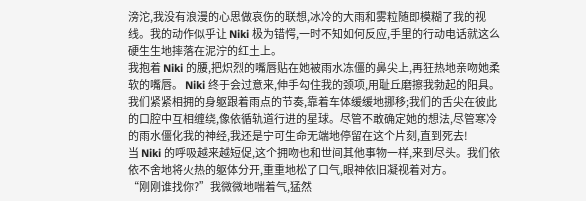滂沱,我没有浪漫的心思做哀伤的联想,冰冷的大雨和雾粒随即模糊了我的视线。我的动作似乎让 Niki 极为错愕,一时不知如何反应,手里的行动电话就这么硬生生地摔落在泥泞的红土上。
我抱着 Niki 的腰,把炽烈的嘴唇贴在她被雨水冻僵的鼻尖上,再狂热地亲吻她柔软的嘴唇。 Niki 终于会过意来,伸手勾住我的颈项,用耻丘磨擦我勃起的阳具。我们紧紧相拥的身躯跟着雨点的节奏,靠着车体缓缓地挪移;我们的舌尖在彼此的口腔中互相缠绕,像依循轨道行进的星球。尽管不敢确定她的想法,尽管寒冷的雨水僵化我的神经,我还是宁可生命无端地停留在这个片刻,直到死去!
当 Niki 的呼吸越来越短促,这个拥吻也和世间其他事物一样,来到尽头。我们依依不舍地将火热的躯体分开,重重地松了口气,眼神依旧凝视着对方。
“刚刚谁找你?”我微微地喘着气,猛然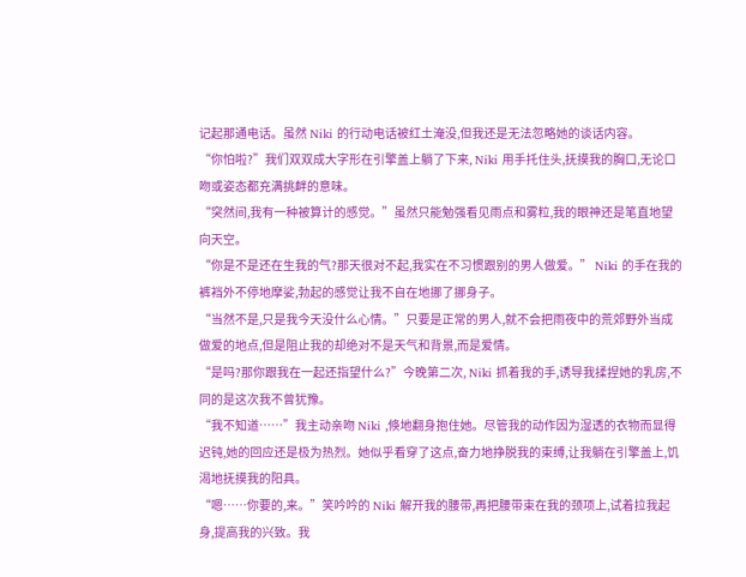记起那通电话。虽然 Niki 的行动电话被红土淹没,但我还是无法忽略她的谈话内容。
“你怕啦?”我们双双成大字形在引擎盖上躺了下来, Niki 用手托住头,抚摸我的胸口,无论口吻或姿态都充满挑衅的意味。
“突然间,我有一种被算计的感觉。”虽然只能勉强看见雨点和雾粒,我的眼神还是笔直地望向天空。
“你是不是还在生我的气?那天很对不起,我实在不习惯跟别的男人做爱。” Niki 的手在我的裤裆外不停地摩娑,勃起的感觉让我不自在地挪了挪身子。
“当然不是,只是我今天没什么心情。”只要是正常的男人,就不会把雨夜中的荒郊野外当成做爱的地点,但是阻止我的却绝对不是天气和背景,而是爱情。
“是吗?那你跟我在一起还指望什么?”今晚第二次, Niki 抓着我的手,诱导我揉捏她的乳房,不同的是这次我不曾犹豫。
“我不知道……”我主动亲吻 Niki ,倏地翻身抱住她。尽管我的动作因为湿透的衣物而显得迟钝,她的回应还是极为热烈。她似乎看穿了这点,奋力地挣脱我的束缚,让我躺在引擎盖上,饥渴地抚摸我的阳具。
“嗯……你要的,来。”笑吟吟的 Niki 解开我的腰带,再把腰带束在我的颈项上,试着拉我起身,提高我的兴致。我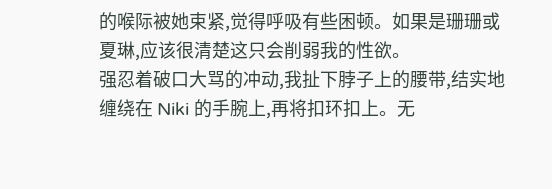的喉际被她束紧,觉得呼吸有些困顿。如果是珊珊或夏琳,应该很清楚这只会削弱我的性欲。
强忍着破口大骂的冲动,我扯下脖子上的腰带,结实地缠绕在 Niki 的手腕上,再将扣环扣上。无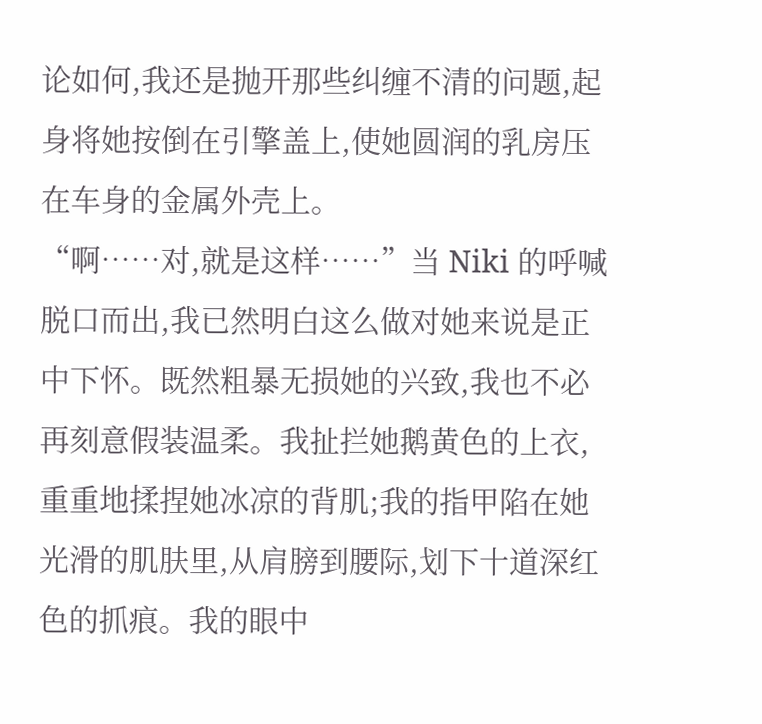论如何,我还是抛开那些纠缠不清的问题,起身将她按倒在引擎盖上,使她圆润的乳房压在车身的金属外壳上。
“啊……对,就是这样……”当 Niki 的呼喊脱口而出,我已然明白这么做对她来说是正中下怀。既然粗暴无损她的兴致,我也不必再刻意假装温柔。我扯拦她鹅黄色的上衣,重重地揉捏她冰凉的背肌;我的指甲陷在她光滑的肌肤里,从肩膀到腰际,划下十道深红色的抓痕。我的眼中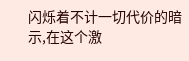闪烁着不计一切代价的暗示,在这个激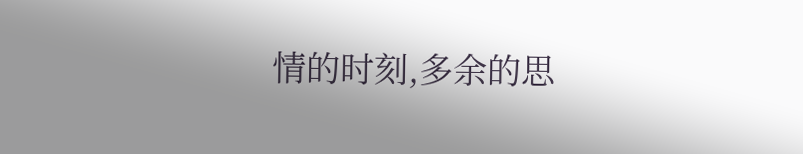情的时刻,多余的思